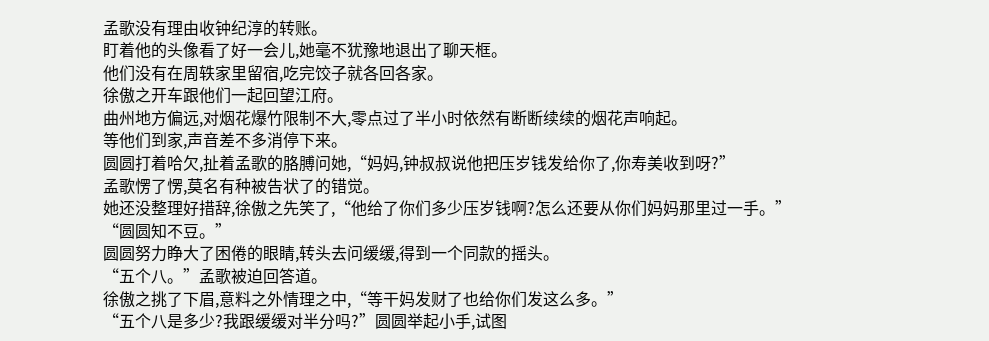孟歌没有理由收钟纪淳的转账。
盯着他的头像看了好一会儿,她毫不犹豫地退出了聊天框。
他们没有在周轶家里留宿,吃完饺子就各回各家。
徐傲之开车跟他们一起回望江府。
曲州地方偏远,对烟花爆竹限制不大,零点过了半小时依然有断断续续的烟花声响起。
等他们到家,声音差不多消停下来。
圆圆打着哈欠,扯着孟歌的胳膊问她,“妈妈,钟叔叔说他把压岁钱发给你了,你寿美收到呀?”
孟歌愣了愣,莫名有种被告状了的错觉。
她还没整理好措辞,徐傲之先笑了,“他给了你们多少压岁钱啊?怎么还要从你们妈妈那里过一手。”
“圆圆知不豆。”
圆圆努力睁大了困倦的眼睛,转头去问缓缓,得到一个同款的摇头。
“五个八。”孟歌被迫回答道。
徐傲之挑了下眉,意料之外情理之中,“等干妈发财了也给你们发这么多。”
“五个八是多少?我跟缓缓对半分吗?”圆圆举起小手,试图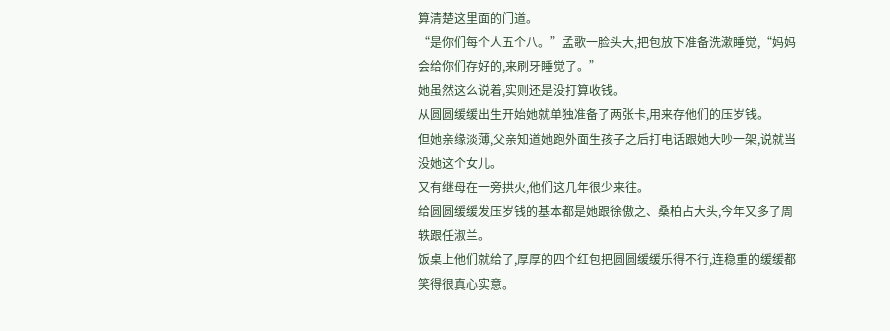算清楚这里面的门道。
“是你们每个人五个八。”孟歌一脸头大,把包放下准备洗漱睡觉,“妈妈会给你们存好的,来刷牙睡觉了。”
她虽然这么说着,实则还是没打算收钱。
从圆圆缓缓出生开始她就单独准备了两张卡,用来存他们的压岁钱。
但她亲缘淡薄,父亲知道她跑外面生孩子之后打电话跟她大吵一架,说就当没她这个女儿。
又有继母在一旁拱火,他们这几年很少来往。
给圆圆缓缓发压岁钱的基本都是她跟徐傲之、桑柏占大头,今年又多了周轶跟任淑兰。
饭桌上他们就给了,厚厚的四个红包把圆圆缓缓乐得不行,连稳重的缓缓都笑得很真心实意。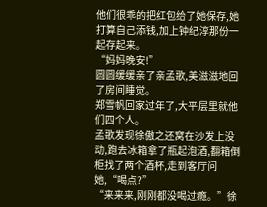他们很乖的把红包给了她保存,她打算自己添钱,加上钟纪淳那份一起存起来。
“妈妈晚安!”
圆圆缓缓亲了亲孟歌,美滋滋地回了房间睡觉。
郑雪帆回家过年了,大平层里就他们四个人。
孟歌发现徐傲之还窝在沙发上没动,跑去冰箱拿了瓶起泡酒,翻箱倒柜找了两个酒杯,走到客厅问她,“喝点?”
“来来来,刚刚都没喝过瘾。”徐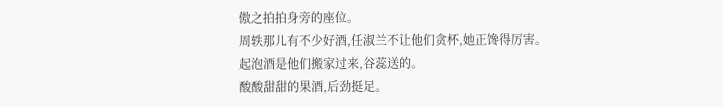傲之拍拍身旁的座位。
周轶那儿有不少好酒,任淑兰不让他们贪杯,她正馋得厉害。
起泡酒是他们搬家过来,谷蕊送的。
酸酸甜甜的果酒,后劲挺足。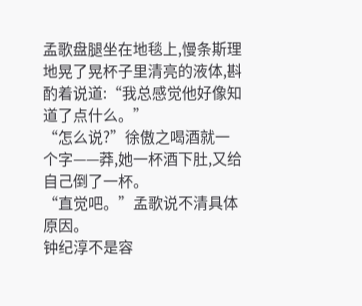孟歌盘腿坐在地毯上,慢条斯理地晃了晃杯子里清亮的液体,斟酌着说道:“我总感觉他好像知道了点什么。”
“怎么说?”徐傲之喝酒就一个字——莽,她一杯酒下肚,又给自己倒了一杯。
“直觉吧。”孟歌说不清具体原因。
钟纪淳不是容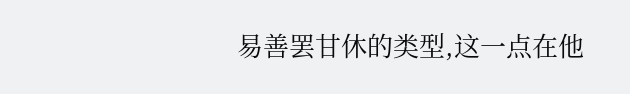易善罢甘休的类型,这一点在他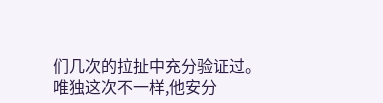们几次的拉扯中充分验证过。
唯独这次不一样,他安分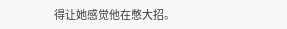得让她感觉他在憋大招。